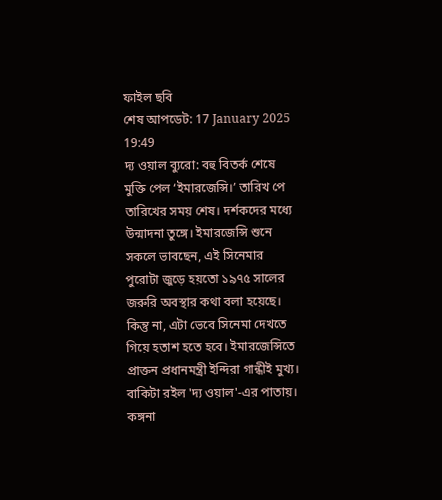ফাইল ছবি
শেষ আপডেট: 17 January 2025 19:49
দ্য ওয়াল ব্যুরো: বহু বিতর্ক শেষে মুক্তি পেল ‘ইমারজেন্সি।’ তারিখ পে তারিখের সময় শেষ। দর্শকদের মধ্যে উন্মাদনা তুঙ্গে। ইমারজেন্সি শুনে সকলে ভাবছেন, এই সিনেমার পুরোটা জুড়ে হয়তো ১৯৭৫ সালের জরুরি অবস্থার কথা বলা হয়েছে। কিন্তু না, এটা ভেবে সিনেমা দেখতে গিয়ে হতাশ হতে হবে। ইমারজেন্সিতে প্রাক্তন প্রধানমন্ত্রী ইন্দিরা গান্ধীই মুখ্য। বাকিটা রইল 'দ্য ওয়াল'-এর পাতায়।
কঙ্গনা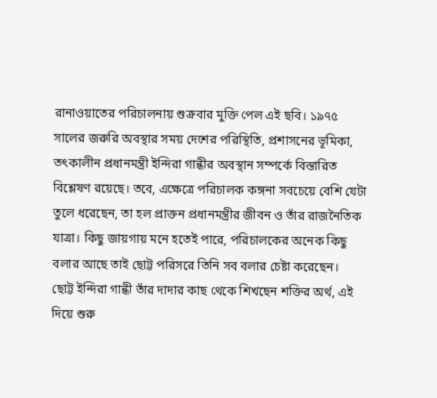রানাওয়াতের পরিচালনায় শুক্রবার মুক্তি পেল এই ছবি। ১৯৭৫ সালের জরুরি অবস্থার সময় দেশের পরিস্থিতি, প্রশাসনের ভূমিকা, তৎকালীন প্রধানমন্ত্রী ইন্দিরা গান্ধীর অবস্থান সম্পর্কে বিস্তারিত বিশ্লেষণ রয়েছে। তবে, এক্ষেত্রে পরিচালক কঙ্গনা সবচেয়ে বেশি যেটা তুলে ধরেছেন, তা হল প্রাক্তন প্রধানমন্ত্রীর জীবন ও তাঁর রাজনৈতিক যাত্রা। কিছু জায়গায় মনে হতেই পারে, পরিচালকের অনেক কিছু বলার আছে তাই ছোট্ট পরিসরে তিনি সব বলার চেষ্টা করেছেন।
ছোট্ট ইন্দিরা গান্ধী তাঁর দাদার কাছ থেকে শিখছেন শক্তির অর্থ, এই দিয়ে শুরু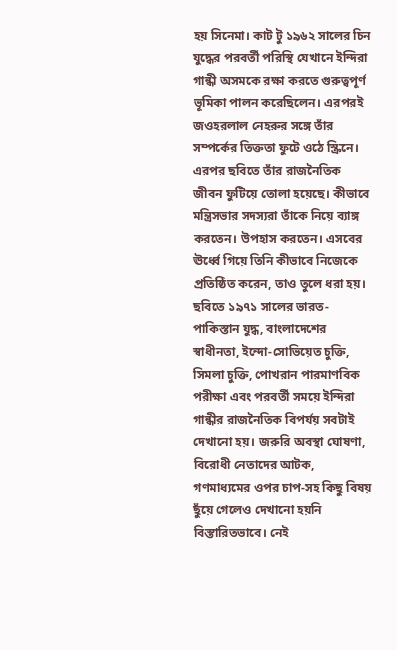হয় সিনেমা। কাট টু ১৯৬২ সালের চিন যুদ্ধের পরবর্তী পরিস্থি যেখানে ইন্দিরা গান্ধী অসমকে রক্ষা করতে গুরুত্বপূর্ণ ভূমিকা পালন করেছিলেন। এরপরই জওহরলাল নেহরুর সঙ্গে তাঁর সম্পর্কের তিক্ততা ফুটে ওঠে স্ক্রিনে।
এরপর ছবিতে তাঁর রাজনৈতিক জীবন ফুটিয়ে তোলা হয়েছে। কীভাবে মন্ত্রিসভার সদস্যরা তাঁকে নিয়ে ব্যাঙ্গ করতেন। উপহাস করতেন। এসবের ঊর্ধ্বে গিয়ে তিনি কীভাবে নিজেকে প্রতিষ্ঠিত করেন, তাও তুলে ধরা হয়। ছবিতে ১৯৭১ সালের ভারত-পাকিস্তান যুদ্ধ, বাংলাদেশের স্বাধীনতা, ইন্দো-সোভিয়েত চুক্তি, সিমলা চুক্তি, পোখরান পারমাণবিক পরীক্ষা এবং পরবর্তী সময়ে ইন্দিরা গান্ধীর রাজনৈতিক বিপর্যয় সবটাই দেখানো হয়। জরুরি অবস্থা ঘোষণা, বিরোধী নেতাদের আটক, গণমাধ্যমের ওপর চাপ-সহ কিছু বিষয় ছুঁয়ে গেলেও দেখানো হয়নি বিস্তারিতভাবে। নেই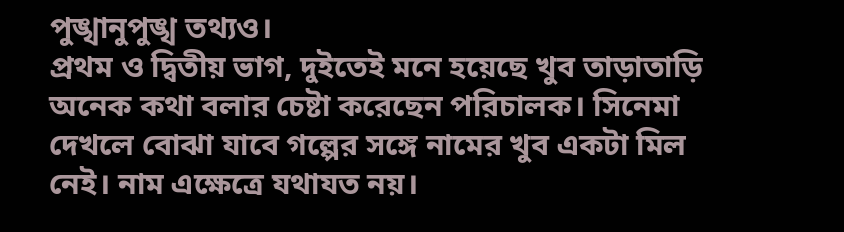পুঙ্খানুপুঙ্খ তথ্যও।
প্রথম ও দ্বিতীয় ভাগ, দুইতেই মনে হয়েছে খুব তাড়াতাড়ি অনেক কথা বলার চেষ্টা করেছেন পরিচালক। সিনেমা দেখলে বোঝা যাবে গল্পের সঙ্গে নামের খুব একটা মিল নেই। নাম এক্ষেত্রে যথাযত নয়।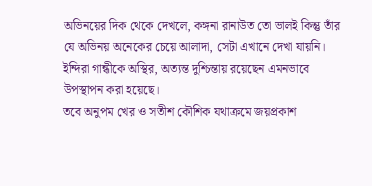অভিনয়ের দিক থেকে দেখলে, কঙ্গনা রানাউত তো ভালই কিন্তু তাঁর যে অভিনয় অনেকের চেয়ে আলাদা, সেটা এখানে দেখা যায়নি। ইন্দিরা গান্ধীকে অস্থির, অত্যন্ত দুশ্চিন্তায় রয়েছেন এমনভাবে উপস্থাপন করা হয়েছে।
তবে অনুপম খের ও সতীশ কৌশিক যথাক্রমে জয়প্রকাশ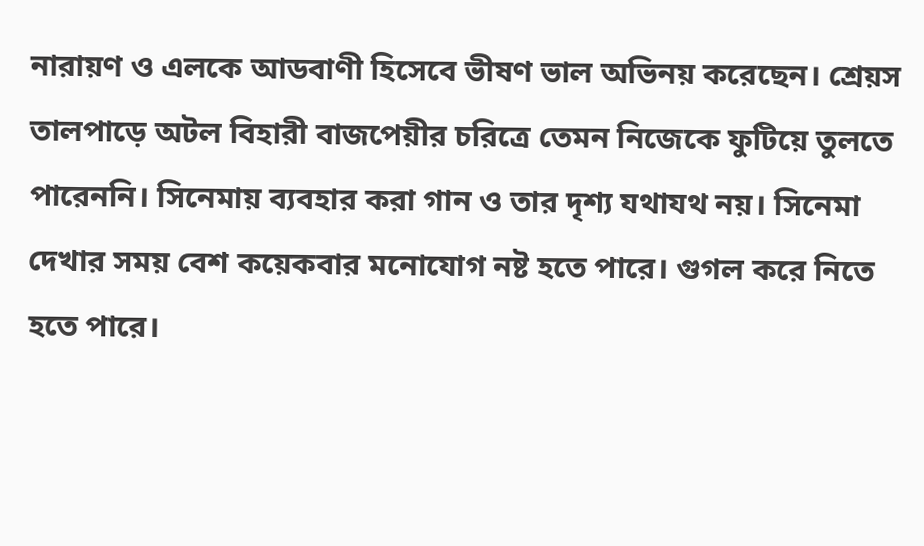নারায়ণ ও এলকে আডবাণী হিসেবে ভীষণ ভাল অভিনয় করেছেন। শ্রেয়স তালপাড়ে অটল বিহারী বাজপেয়ীর চরিত্রে তেমন নিজেকে ফুটিয়ে তুলতে পারেননি। সিনেমায় ব্যবহার করা গান ও তার দৃশ্য যথাযথ নয়। সিনেমা দেখার সময় বেশ কয়েকবার মনোযোগ নষ্ট হতে পারে। গুগল করে নিতে হতে পারে।